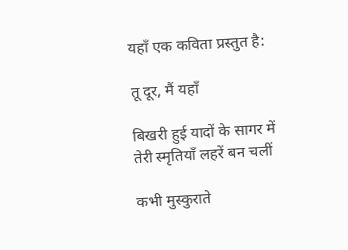यहाँ एक कविता प्रस्तुत है:

तू दूर, मैं यहाँ

बिखरी हुई यादों के सागर में
तेरी स्मृतियाँ लहरें बन चलीं

कभी मुस्कुराते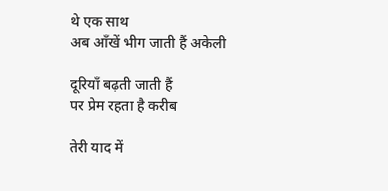थे एक साथ
अब आँखें भीग जाती हैं अकेली

दूरियाँ बढ़ती जाती हैं
पर प्रेम रहता है करीब

तेरी याद में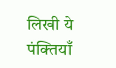लिखी ये पंक्तियाँ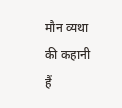मौन व्यथा की कहानी हैं